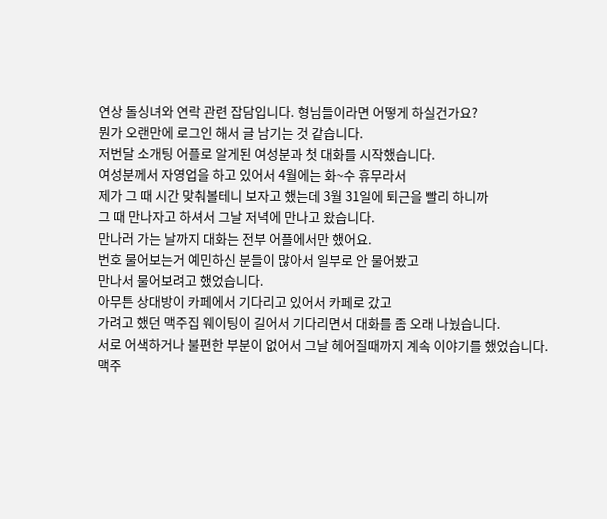연상 돌싱녀와 연락 관련 잡담입니다. 형님들이라면 어떻게 하실건가요?
뭔가 오랜만에 로그인 해서 글 남기는 것 같습니다.
저번달 소개팅 어플로 알게된 여성분과 첫 대화를 시작했습니다.
여성분께서 자영업을 하고 있어서 4월에는 화~수 휴무라서
제가 그 때 시간 맞춰볼테니 보자고 했는데 3월 31일에 퇴근을 빨리 하니까
그 때 만나자고 하셔서 그날 저녁에 만나고 왔습니다.
만나러 가는 날까지 대화는 전부 어플에서만 했어요.
번호 물어보는거 예민하신 분들이 많아서 일부로 안 물어봤고
만나서 물어보려고 했었습니다.
아무튼 상대방이 카페에서 기다리고 있어서 카페로 갔고
가려고 했던 맥주집 웨이팅이 길어서 기다리면서 대화를 좀 오래 나눴습니다.
서로 어색하거나 불편한 부분이 없어서 그날 헤어질때까지 계속 이야기를 했었습니다.
맥주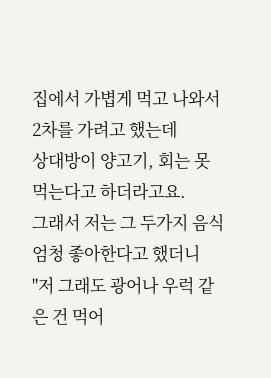집에서 가볍게 먹고 나와서 2차를 가려고 했는데
상대방이 양고기, 회는 못 먹는다고 하더라고요.
그래서 저는 그 두가지 음식 엄청 좋아한다고 했더니
"저 그래도 광어나 우럭 같은 건 먹어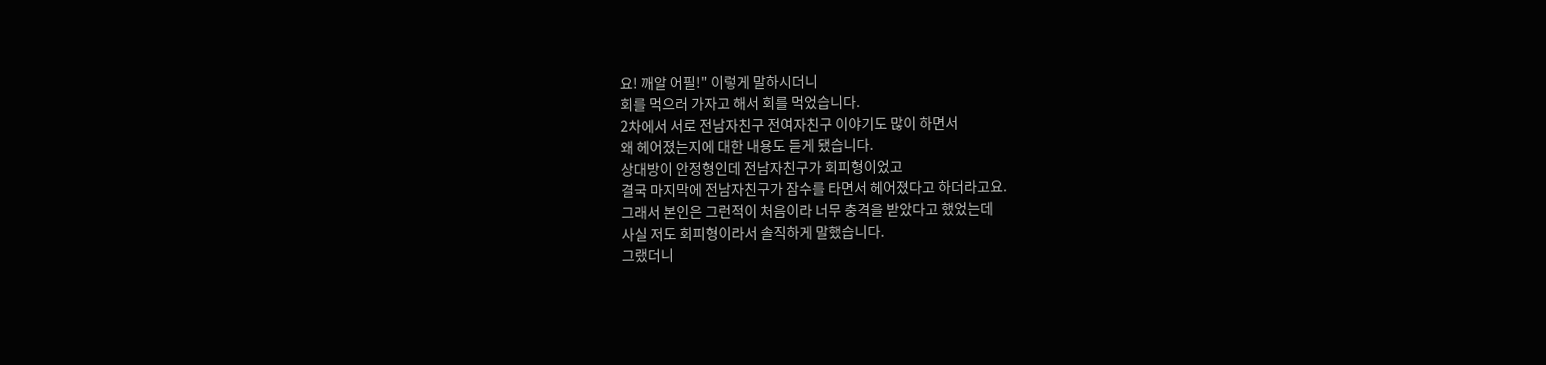요! 깨알 어필!" 이렇게 말하시더니
회를 먹으러 가자고 해서 회를 먹었습니다.
2차에서 서로 전남자친구 전여자친구 이야기도 많이 하면서
왜 헤어졌는지에 대한 내용도 듣게 됐습니다.
상대방이 안정형인데 전남자친구가 회피형이었고
결국 마지막에 전남자친구가 잠수를 타면서 헤어졌다고 하더라고요.
그래서 본인은 그런적이 처음이라 너무 충격을 받았다고 했었는데
사실 저도 회피형이라서 솔직하게 말했습니다.
그랬더니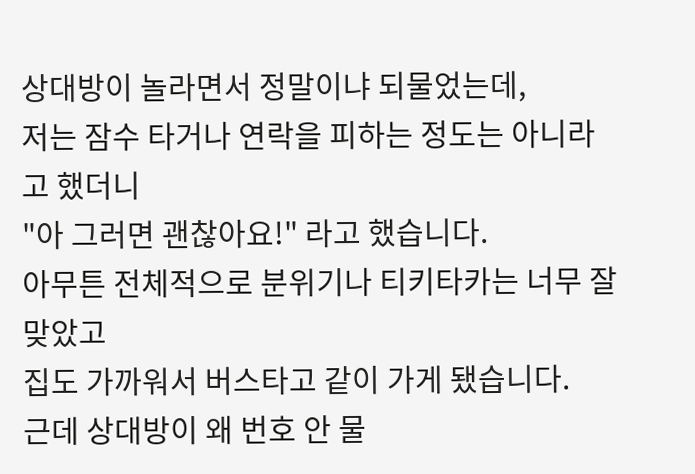상대방이 놀라면서 정말이냐 되물었는데,
저는 잠수 타거나 연락을 피하는 정도는 아니라고 했더니
"아 그러면 괜찮아요!" 라고 했습니다.
아무튼 전체적으로 분위기나 티키타카는 너무 잘 맞았고
집도 가까워서 버스타고 같이 가게 됐습니다.
근데 상대방이 왜 번호 안 물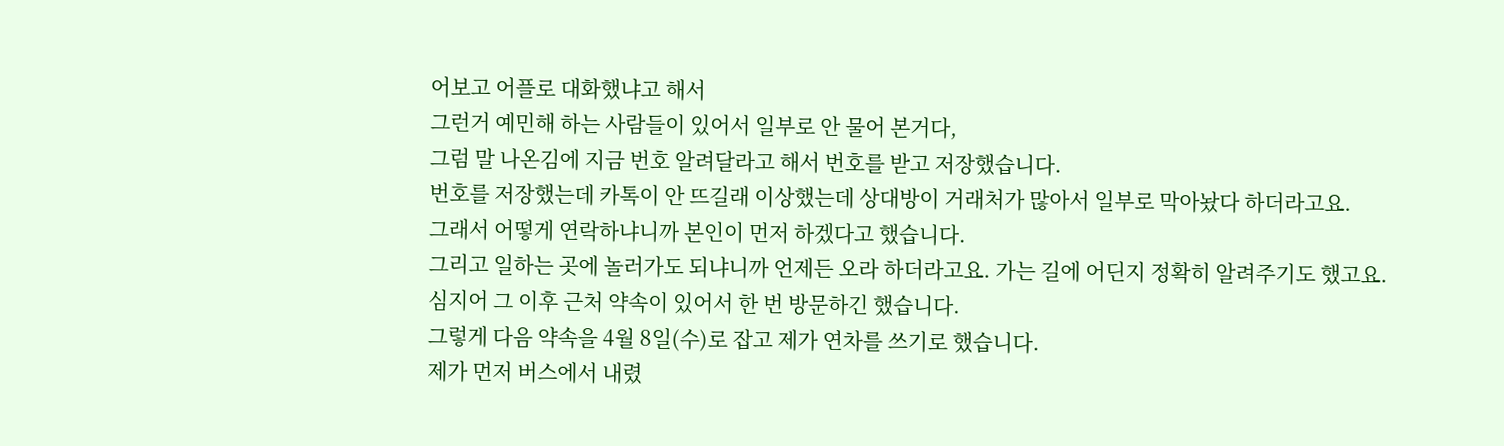어보고 어플로 대화했냐고 해서
그런거 예민해 하는 사람들이 있어서 일부로 안 물어 본거다,
그럼 말 나온김에 지금 번호 알려달라고 해서 번호를 받고 저장했습니다.
번호를 저장했는데 카톡이 안 뜨길래 이상했는데 상대방이 거래처가 많아서 일부로 막아놨다 하더라고요.
그래서 어떻게 연락하냐니까 본인이 먼저 하겠다고 했습니다.
그리고 일하는 곳에 놀러가도 되냐니까 언제든 오라 하더라고요. 가는 길에 어딘지 정확히 알려주기도 했고요.
심지어 그 이후 근처 약속이 있어서 한 번 방문하긴 했습니다.
그렇게 다음 약속을 4월 8일(수)로 잡고 제가 연차를 쓰기로 했습니다.
제가 먼저 버스에서 내렸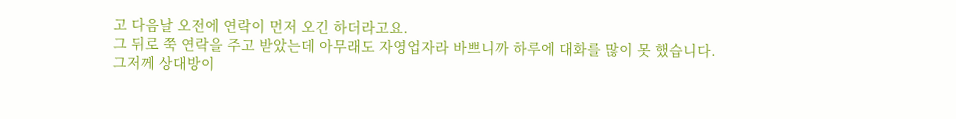고 다음날 오전에 연락이 먼저 오긴 하더라고요.
그 뒤로 쭉 연락을 주고 받았는데 아무래도 자영업자라 바쁘니까 하루에 대화를 많이 못 했습니다.
그저께 상대방이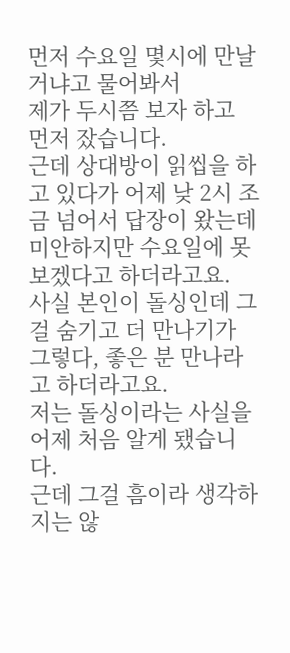먼저 수요일 몇시에 만날거냐고 물어봐서
제가 두시쯤 보자 하고 먼저 잤습니다.
근데 상대방이 읽씹을 하고 있다가 어제 낮 2시 조금 넘어서 답장이 왔는데
미안하지만 수요일에 못 보겠다고 하더라고요.
사실 본인이 돌싱인데 그걸 숨기고 더 만나기가 그렇다, 좋은 분 만나라고 하더라고요.
저는 돌싱이라는 사실을 어제 처음 알게 됐습니다.
근데 그걸 흠이라 생각하지는 않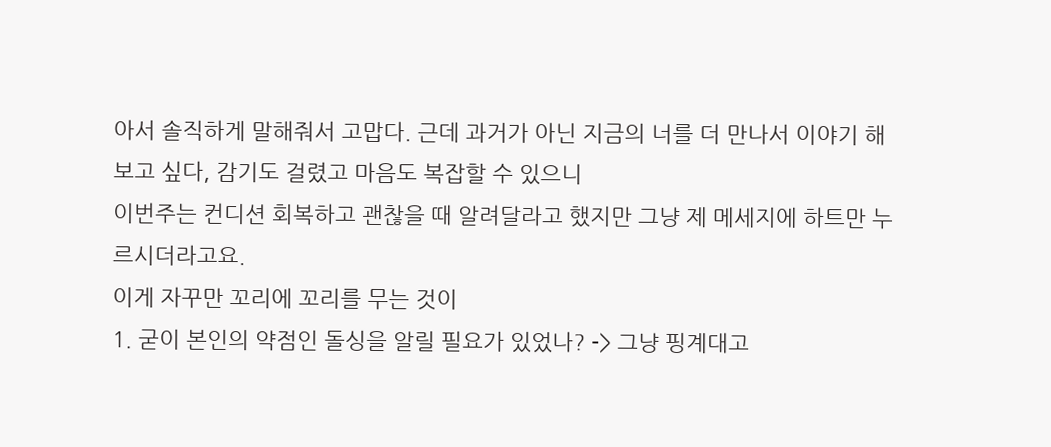아서 솔직하게 말해줘서 고맙다. 근데 과거가 아닌 지금의 너를 더 만나서 이야기 해보고 싶다, 감기도 걸렸고 마음도 복잡할 수 있으니
이번주는 컨디션 회복하고 괜찮을 때 알려달라고 했지만 그냥 제 메세지에 하트만 누르시더라고요.
이게 자꾸만 꼬리에 꼬리를 무는 것이
1. 굳이 본인의 약점인 돌싱을 알릴 필요가 있었나? -> 그냥 핑계대고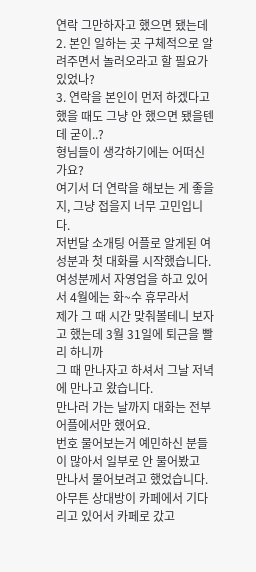연락 그만하자고 했으면 됐는데
2. 본인 일하는 곳 구체적으로 알려주면서 놀러오라고 할 필요가 있었나?
3. 연락을 본인이 먼저 하겠다고 했을 때도 그냥 안 했으면 됐을텐데 굳이..?
형님들이 생각하기에는 어떠신가요?
여기서 더 연락을 해보는 게 좋을지, 그냥 접을지 너무 고민입니다.
저번달 소개팅 어플로 알게된 여성분과 첫 대화를 시작했습니다.
여성분께서 자영업을 하고 있어서 4월에는 화~수 휴무라서
제가 그 때 시간 맞춰볼테니 보자고 했는데 3월 31일에 퇴근을 빨리 하니까
그 때 만나자고 하셔서 그날 저녁에 만나고 왔습니다.
만나러 가는 날까지 대화는 전부 어플에서만 했어요.
번호 물어보는거 예민하신 분들이 많아서 일부로 안 물어봤고
만나서 물어보려고 했었습니다.
아무튼 상대방이 카페에서 기다리고 있어서 카페로 갔고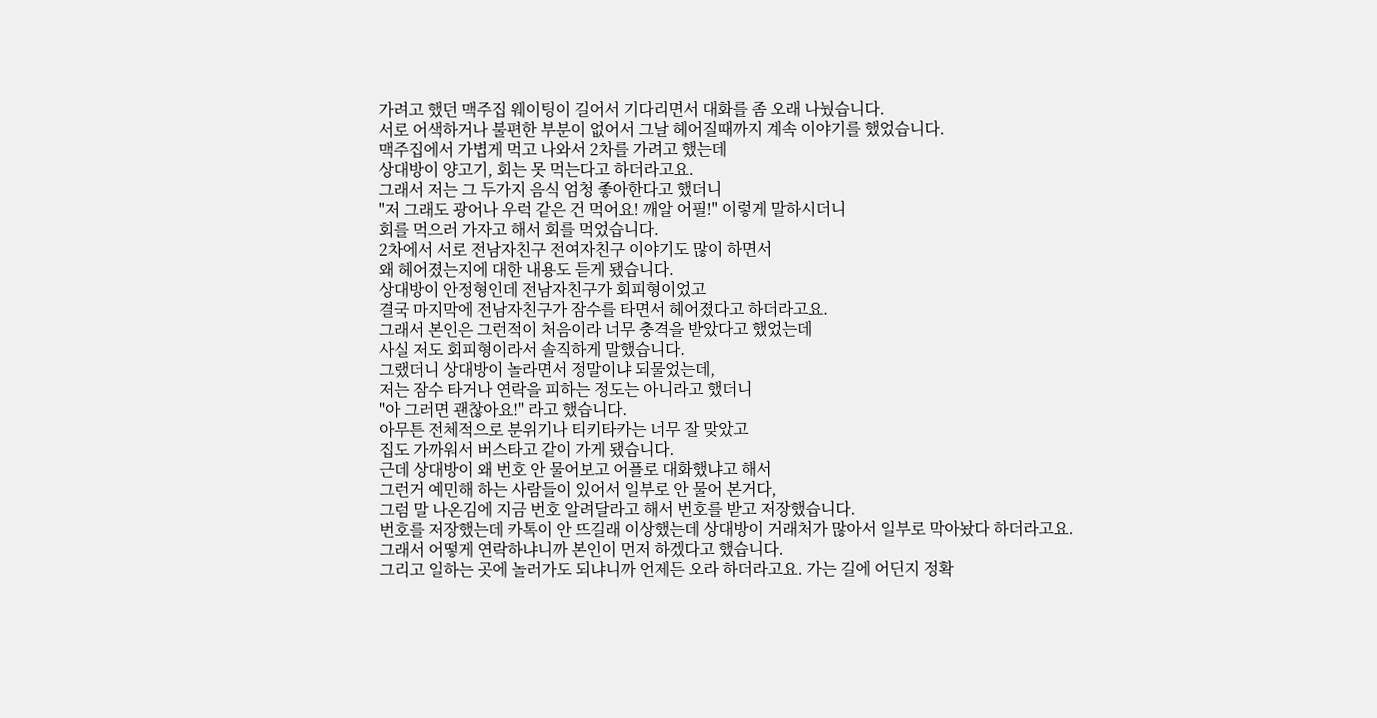가려고 했던 맥주집 웨이팅이 길어서 기다리면서 대화를 좀 오래 나눴습니다.
서로 어색하거나 불편한 부분이 없어서 그날 헤어질때까지 계속 이야기를 했었습니다.
맥주집에서 가볍게 먹고 나와서 2차를 가려고 했는데
상대방이 양고기, 회는 못 먹는다고 하더라고요.
그래서 저는 그 두가지 음식 엄청 좋아한다고 했더니
"저 그래도 광어나 우럭 같은 건 먹어요! 깨알 어필!" 이렇게 말하시더니
회를 먹으러 가자고 해서 회를 먹었습니다.
2차에서 서로 전남자친구 전여자친구 이야기도 많이 하면서
왜 헤어졌는지에 대한 내용도 듣게 됐습니다.
상대방이 안정형인데 전남자친구가 회피형이었고
결국 마지막에 전남자친구가 잠수를 타면서 헤어졌다고 하더라고요.
그래서 본인은 그런적이 처음이라 너무 충격을 받았다고 했었는데
사실 저도 회피형이라서 솔직하게 말했습니다.
그랬더니 상대방이 놀라면서 정말이냐 되물었는데,
저는 잠수 타거나 연락을 피하는 정도는 아니라고 했더니
"아 그러면 괜찮아요!" 라고 했습니다.
아무튼 전체적으로 분위기나 티키타카는 너무 잘 맞았고
집도 가까워서 버스타고 같이 가게 됐습니다.
근데 상대방이 왜 번호 안 물어보고 어플로 대화했냐고 해서
그런거 예민해 하는 사람들이 있어서 일부로 안 물어 본거다,
그럼 말 나온김에 지금 번호 알려달라고 해서 번호를 받고 저장했습니다.
번호를 저장했는데 카톡이 안 뜨길래 이상했는데 상대방이 거래처가 많아서 일부로 막아놨다 하더라고요.
그래서 어떻게 연락하냐니까 본인이 먼저 하겠다고 했습니다.
그리고 일하는 곳에 놀러가도 되냐니까 언제든 오라 하더라고요. 가는 길에 어딘지 정확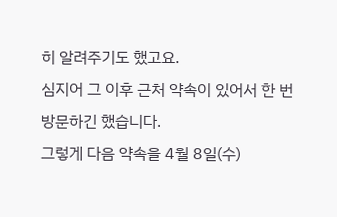히 알려주기도 했고요.
심지어 그 이후 근처 약속이 있어서 한 번 방문하긴 했습니다.
그렇게 다음 약속을 4월 8일(수)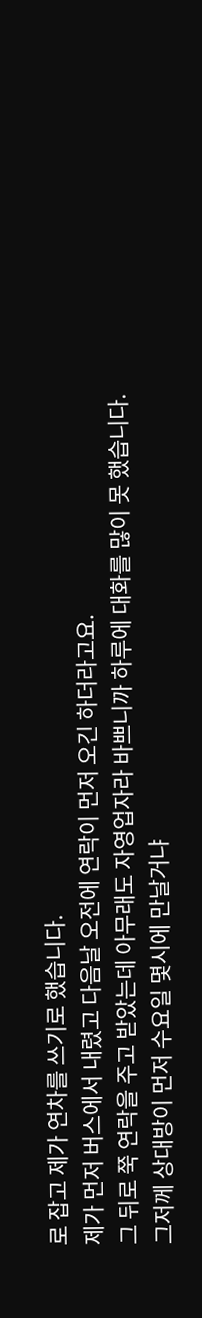로 잡고 제가 연차를 쓰기로 했습니다.
제가 먼저 버스에서 내렸고 다음날 오전에 연락이 먼저 오긴 하더라고요.
그 뒤로 쭉 연락을 주고 받았는데 아무래도 자영업자라 바쁘니까 하루에 대화를 많이 못 했습니다.
그저께 상대방이 먼저 수요일 몇시에 만날거냐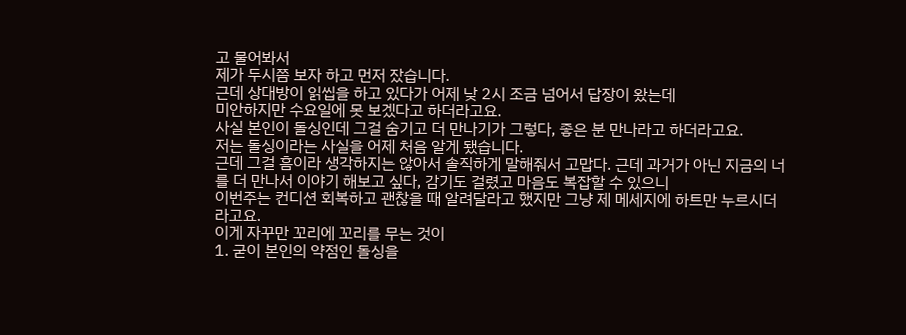고 물어봐서
제가 두시쯤 보자 하고 먼저 잤습니다.
근데 상대방이 읽씹을 하고 있다가 어제 낮 2시 조금 넘어서 답장이 왔는데
미안하지만 수요일에 못 보겠다고 하더라고요.
사실 본인이 돌싱인데 그걸 숨기고 더 만나기가 그렇다, 좋은 분 만나라고 하더라고요.
저는 돌싱이라는 사실을 어제 처음 알게 됐습니다.
근데 그걸 흠이라 생각하지는 않아서 솔직하게 말해줘서 고맙다. 근데 과거가 아닌 지금의 너를 더 만나서 이야기 해보고 싶다, 감기도 걸렸고 마음도 복잡할 수 있으니
이번주는 컨디션 회복하고 괜찮을 때 알려달라고 했지만 그냥 제 메세지에 하트만 누르시더라고요.
이게 자꾸만 꼬리에 꼬리를 무는 것이
1. 굳이 본인의 약점인 돌싱을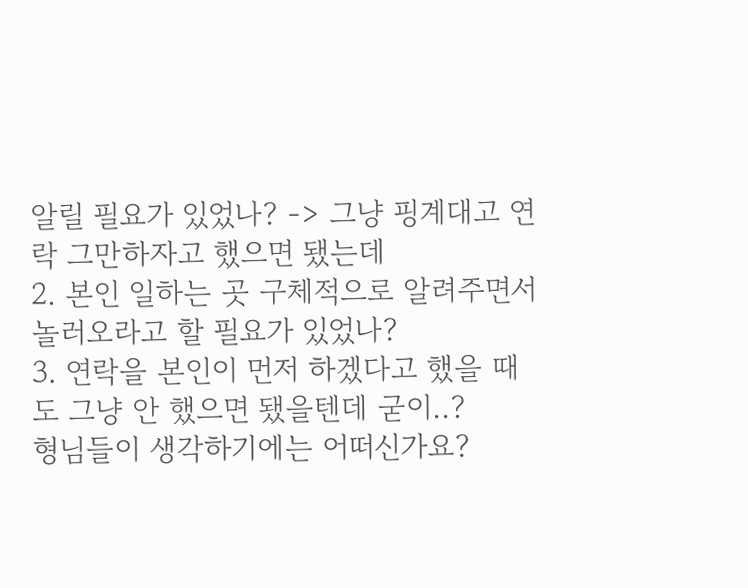알릴 필요가 있었나? -> 그냥 핑계대고 연락 그만하자고 했으면 됐는데
2. 본인 일하는 곳 구체적으로 알려주면서 놀러오라고 할 필요가 있었나?
3. 연락을 본인이 먼저 하겠다고 했을 때도 그냥 안 했으면 됐을텐데 굳이..?
형님들이 생각하기에는 어떠신가요?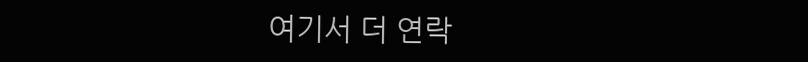여기서 더 연락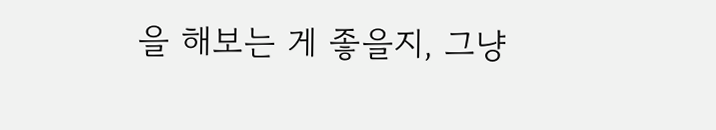을 해보는 게 좋을지, 그냥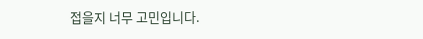접을지 너무 고민입니다.